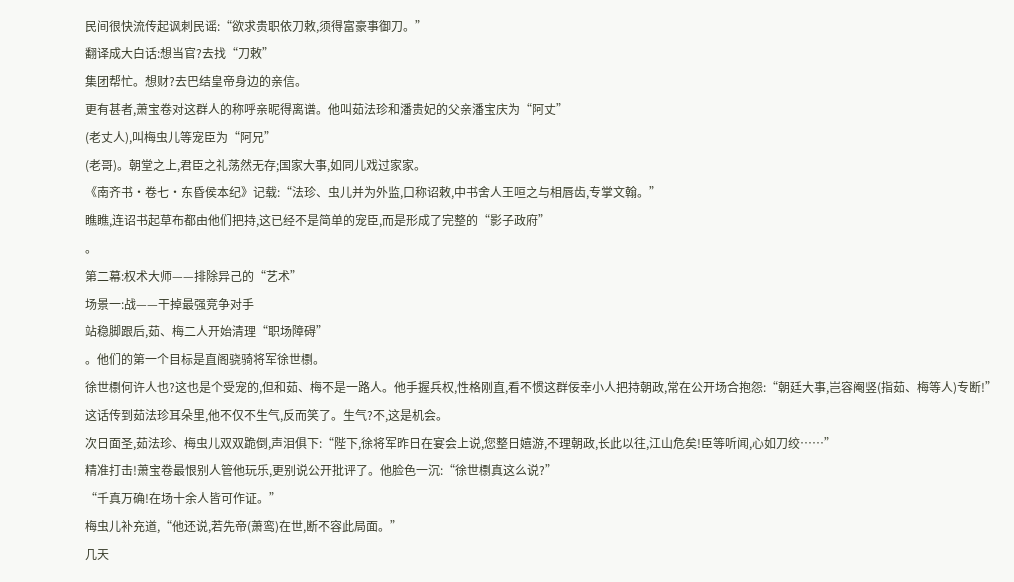民间很快流传起讽刺民谣:“欲求贵职依刀敕,须得富豪事御刀。”
翻译成大白话:想当官?去找“刀敕”
集团帮忙。想财?去巴结皇帝身边的亲信。
更有甚者,萧宝卷对这群人的称呼亲昵得离谱。他叫茹法珍和潘贵妃的父亲潘宝庆为“阿丈”
(老丈人),叫梅虫儿等宠臣为“阿兄”
(老哥)。朝堂之上,君臣之礼荡然无存;国家大事,如同儿戏过家家。
《南齐书·卷七·东昏侯本纪》记载:“法珍、虫儿并为外监,口称诏敕,中书舍人王咺之与相唇齿,专掌文翰。”
瞧瞧,连诏书起草布都由他们把持,这已经不是简单的宠臣,而是形成了完整的“影子政府”
。
第二幕:权术大师——排除异己的“艺术”
场景一:战——干掉最强竞争对手
站稳脚跟后,茹、梅二人开始清理“职场障碍”
。他们的第一个目标是直阁骁骑将军徐世檦。
徐世檦何许人也?这也是个受宠的,但和茹、梅不是一路人。他手握兵权,性格刚直,看不惯这群佞幸小人把持朝政,常在公开场合抱怨:“朝廷大事,岂容阉竖(指茹、梅等人)专断!”
这话传到茹法珍耳朵里,他不仅不生气,反而笑了。生气?不,这是机会。
次日面圣,茹法珍、梅虫儿双双跪倒,声泪俱下:“陛下,徐将军昨日在宴会上说,您整日嬉游,不理朝政,长此以往,江山危矣!臣等听闻,心如刀绞……”
精准打击!萧宝卷最恨别人管他玩乐,更别说公开批评了。他脸色一沉:“徐世檦真这么说?”
“千真万确!在场十余人皆可作证。”
梅虫儿补充道,“他还说,若先帝(萧鸾)在世,断不容此局面。”
几天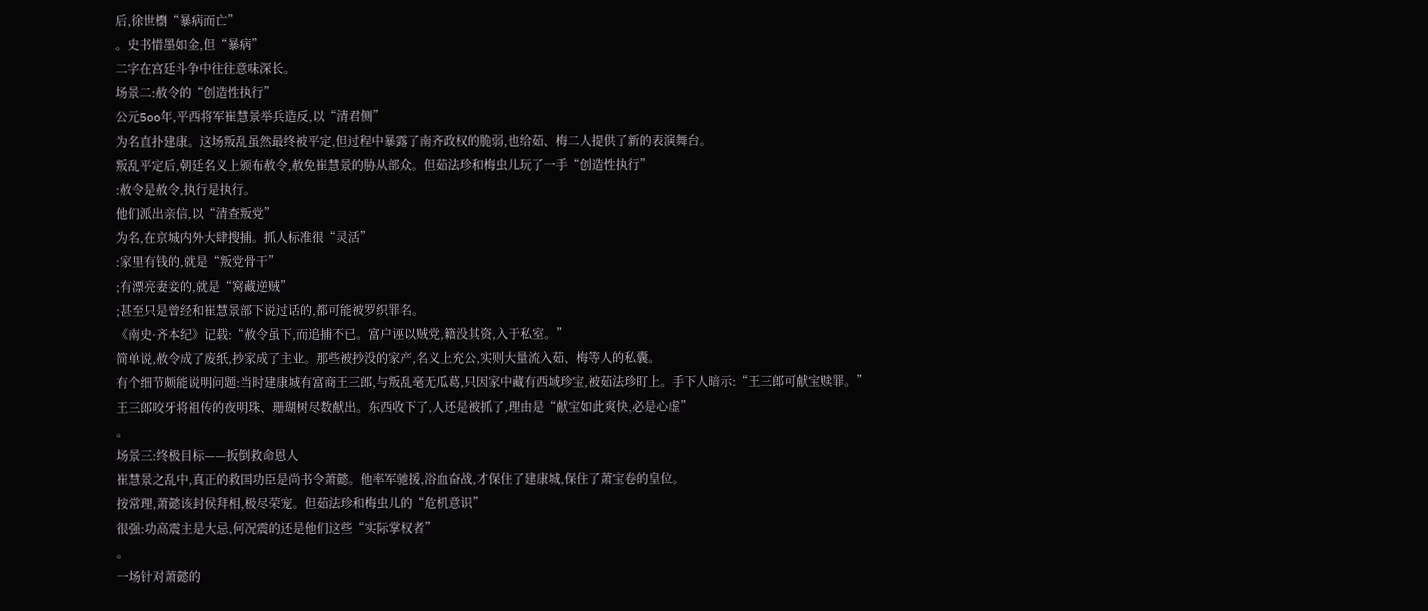后,徐世檦“暴病而亡”
。史书惜墨如金,但“暴病”
二字在宫廷斗争中往往意味深长。
场景二:赦令的“创造性执行”
公元5oo年,平西将军崔慧景举兵造反,以“清君侧”
为名直扑建康。这场叛乱虽然最终被平定,但过程中暴露了南齐政权的脆弱,也给茹、梅二人提供了新的表演舞台。
叛乱平定后,朝廷名义上颁布赦令,赦免崔慧景的胁从部众。但茹法珍和梅虫儿玩了一手“创造性执行”
:赦令是赦令,执行是执行。
他们派出亲信,以“清查叛党”
为名,在京城内外大肆搜捕。抓人标准很“灵活”
:家里有钱的,就是“叛党骨干”
;有漂亮妻妾的,就是“窝藏逆贼”
;甚至只是曾经和崔慧景部下说过话的,都可能被罗织罪名。
《南史·齐本纪》记载:“赦令虽下,而追捕不已。富户诬以贼党,籍没其资,入于私室。”
简单说,赦令成了废纸,抄家成了主业。那些被抄没的家产,名义上充公,实则大量流入茹、梅等人的私囊。
有个细节颇能说明问题:当时建康城有富商王三郎,与叛乱毫无瓜葛,只因家中藏有西域珍宝,被茹法珍盯上。手下人暗示:“王三郎可献宝赎罪。”
王三郎咬牙将祖传的夜明珠、珊瑚树尽数献出。东西收下了,人还是被抓了,理由是“献宝如此爽快,必是心虚”
。
场景三:终极目标——扳倒救命恩人
崔慧景之乱中,真正的救国功臣是尚书令萧懿。他率军驰援,浴血奋战,才保住了建康城,保住了萧宝卷的皇位。
按常理,萧懿该封侯拜相,极尽荣宠。但茹法珍和梅虫儿的“危机意识”
很强:功高震主是大忌,何况震的还是他们这些“实际掌权者”
。
一场针对萧懿的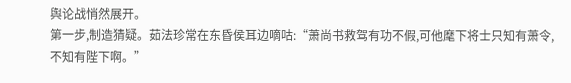舆论战悄然展开。
第一步,制造猜疑。茹法珍常在东昏侯耳边嘀咕:“萧尚书救驾有功不假,可他麾下将士只知有萧令,不知有陛下啊。”